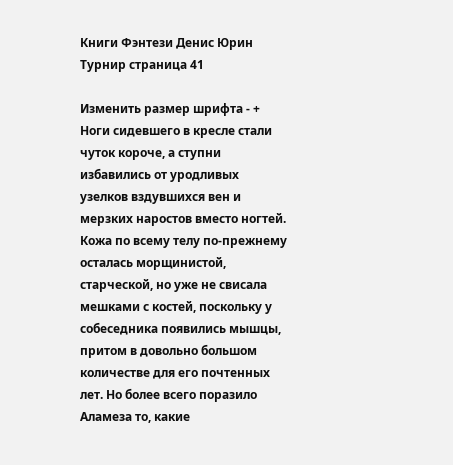Книги Фэнтези Денис Юрин Турнир страница 41

Изменить размер шрифта - +
Ноги сидевшего в кресле стали чуток короче, а ступни избавились от уродливых узелков вздувшихся вен и мерзких наростов вместо ногтей. Кожа по всему телу по-прежнему осталась морщинистой, старческой, но уже не свисала мешками с костей, поскольку у собеседника появились мышцы, притом в довольно большом количестве для его почтенных лет. Но более всего поразило Аламеза то, какие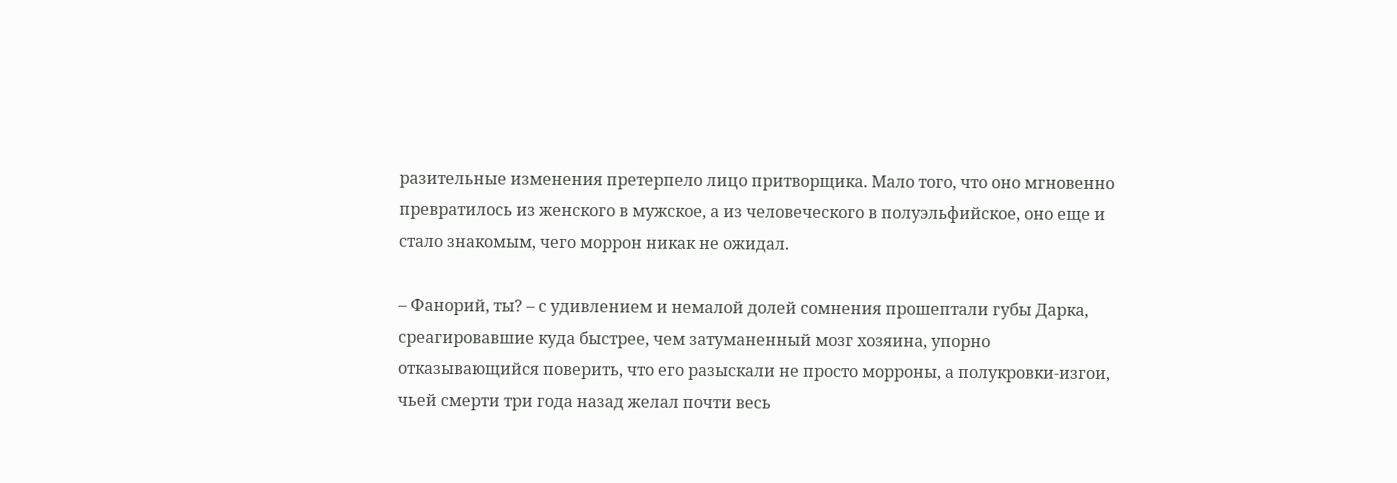разительные изменения претерпело лицо притворщика. Мало того, что оно мгновенно превратилось из женского в мужское, а из человеческого в полуэльфийское, оно еще и стало знакомым, чего моррон никак не ожидал.

– Фанорий, ты? – с удивлением и немалой долей сомнения прошептали губы Дарка, среагировавшие куда быстрее, чем затуманенный мозг хозяина, упорно отказывающийся поверить, что его разыскали не просто морроны, а полукровки-изгои, чьей смерти три года назад желал почти весь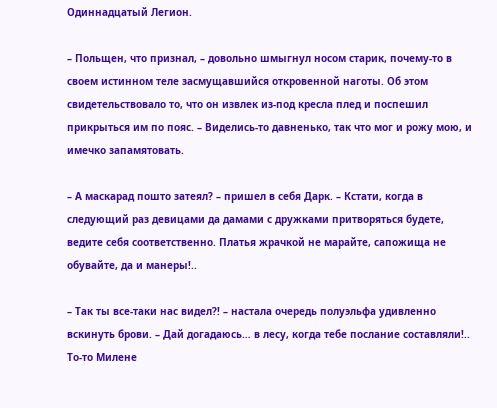Одиннадцатый Легион.

– Польщен, что признал, – довольно шмыгнул носом старик, почему-то в своем истинном теле засмущавшийся откровенной наготы. Об этом свидетельствовало то, что он извлек из-под кресла плед и поспешил прикрыться им по пояс. – Виделись-то давненько, так что мог и рожу мою, и имечко запамятовать.

– А маскарад пошто затеял? – пришел в себя Дарк. – Кстати, когда в следующий раз девицами да дамами с дружками притворяться будете, ведите себя соответственно. Платья жрачкой не марайте, сапожища не обувайте, да и манеры!..

– Так ты все-таки нас видел?! – настала очередь полуэльфа удивленно вскинуть брови. – Дай догадаюсь… в лесу, когда тебе послание составляли!.. То-то Милене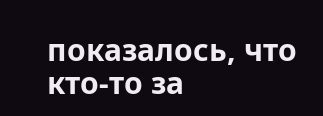показалось, что кто-то за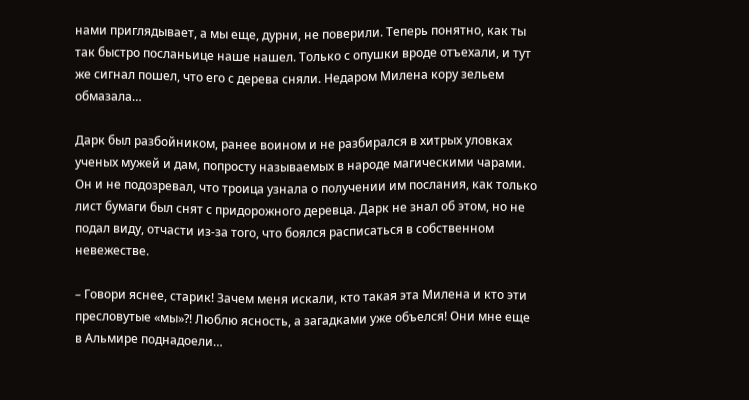нами приглядывает, а мы еще, дурни, не поверили. Теперь понятно, как ты так быстро посланьице наше нашел. Только с опушки вроде отъехали, и тут же сигнал пошел, что его с дерева сняли. Недаром Милена кору зельем обмазала…

Дарк был разбойником, ранее воином и не разбирался в хитрых уловках ученых мужей и дам, попросту называемых в народе магическими чарами. Он и не подозревал, что троица узнала о получении им послания, как только лист бумаги был снят с придорожного деревца. Дарк не знал об этом, но не подал виду, отчасти из-за того, что боялся расписаться в собственном невежестве.

– Говори яснее, старик! Зачем меня искали, кто такая эта Милена и кто эти пресловутые «мы»?! Люблю ясность, а загадками уже объелся! Они мне еще в Альмире поднадоели…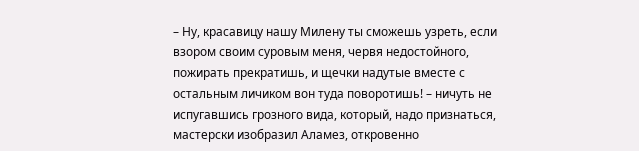– Ну, красавицу нашу Милену ты сможешь узреть, если взором своим суровым меня, червя недостойного, пожирать прекратишь, и щечки надутые вместе с остальным личиком вон туда поворотишь! – ничуть не испугавшись грозного вида, который, надо признаться, мастерски изобразил Аламез, откровенно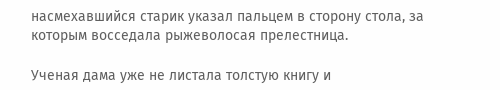насмехавшийся старик указал пальцем в сторону стола, за которым восседала рыжеволосая прелестница.

Ученая дама уже не листала толстую книгу и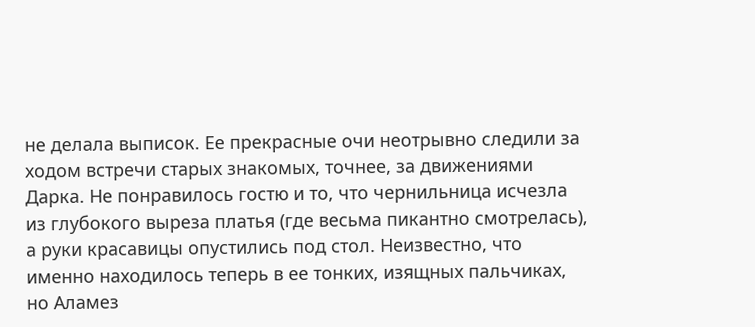не делала выписок. Ее прекрасные очи неотрывно следили за ходом встречи старых знакомых, точнее, за движениями Дарка. Не понравилось гостю и то, что чернильница исчезла из глубокого выреза платья (где весьма пикантно смотрелась), а руки красавицы опустились под стол. Неизвестно, что именно находилось теперь в ее тонких, изящных пальчиках, но Аламез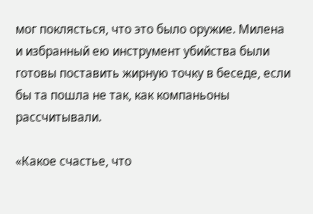мог поклясться, что это было оружие. Милена и избранный ею инструмент убийства были готовы поставить жирную точку в беседе, если бы та пошла не так, как компаньоны рассчитывали.

«Какое счастье, что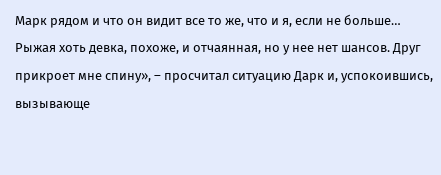Марк рядом и что он видит все то же, что и я, если не больше… Рыжая хоть девка, похоже, и отчаянная, но у нее нет шансов. Друг прикроет мне спину», – просчитал ситуацию Дарк и, успокоившись, вызывающе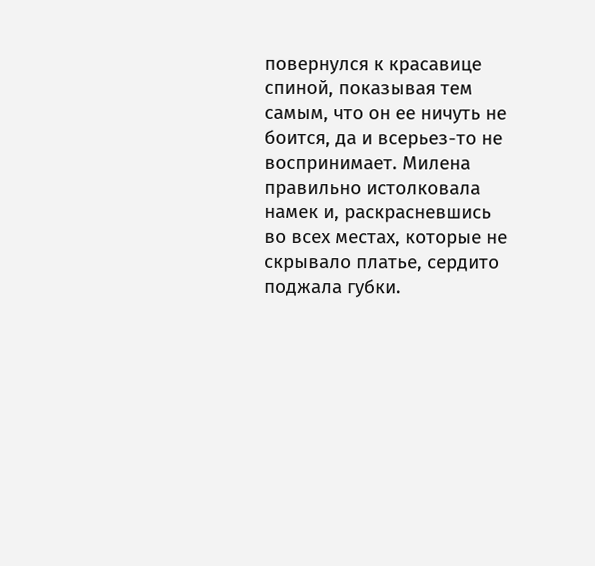повернулся к красавице спиной, показывая тем самым, что он ее ничуть не боится, да и всерьез-то не воспринимает. Милена правильно истолковала намек и, раскрасневшись во всех местах, которые не скрывало платье, сердито поджала губки.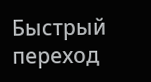Быстрый переход